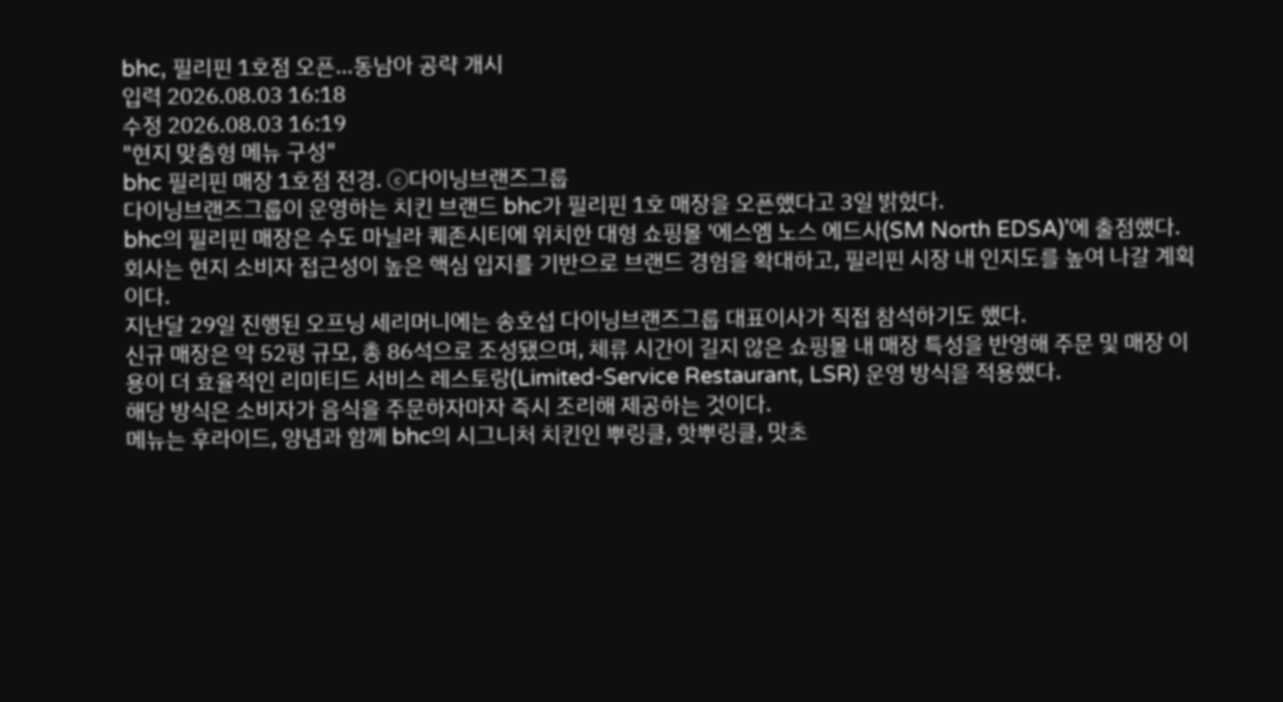bhc, 필리핀 1호점 오픈…동남아 공략 개시
입력 2026.08.03 16:18
수정 2026.08.03 16:19
"현지 맞춤형 메뉴 구성"
bhc 필리핀 매장 1호점 전경. ⓒ다이닝브랜즈그룹
다이닝브랜즈그룹이 운영하는 치킨 브랜드 bhc가 필리핀 1호 매장을 오픈했다고 3일 밝혔다.
bhc의 필리핀 매장은 수도 마닐라 퀘존시티에 위치한 대형 쇼핑몰 '에스엠 노스 에드사(SM North EDSA)'에 출점했다.
회사는 현지 소비자 접근성이 높은 핵심 입지를 기반으로 브랜드 경험을 확대하고, 필리핀 시장 내 인지도를 높여 나갈 계획이다.
지난달 29일 진행된 오프닝 세리머니에는 송호섭 다이닝브랜즈그룹 대표이사가 직접 참석하기도 했다.
신규 매장은 약 52평 규모, 총 86석으로 조성됐으며, 체류 시간이 길지 않은 쇼핑몰 내 매장 특성을 반영해 주문 및 매장 이용이 더 효율적인 리미티드 서비스 레스토랑(Limited-Service Restaurant, LSR) 운영 방식을 적용했다.
해당 방식은 소비자가 음식을 주문하자마자 즉시 조리해 제공하는 것이다.
메뉴는 후라이드, 양념과 함께 bhc의 시그니처 치킨인 뿌링클, 핫뿌링클, 맛초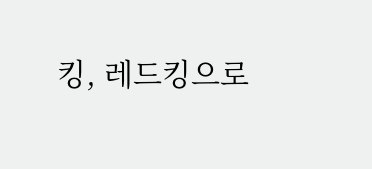킹, 레드킹으로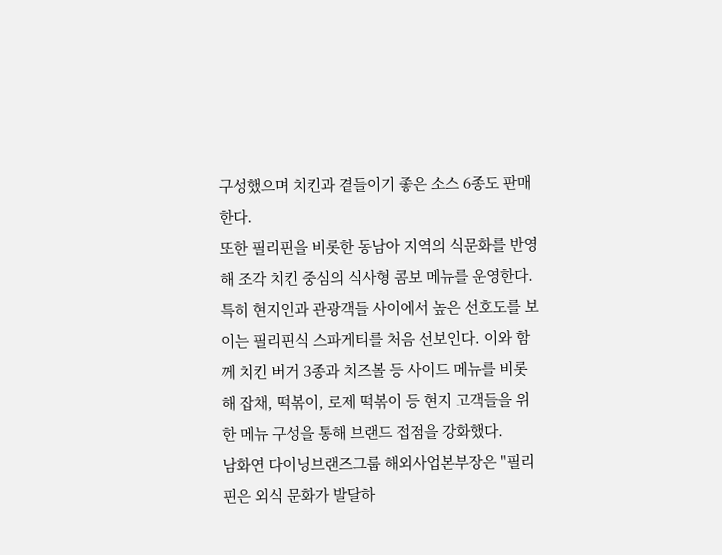구성했으며 치킨과 곁들이기 좋은 소스 6종도 판매한다.
또한 필리핀을 비롯한 동남아 지역의 식문화를 반영해 조각 치킨 중심의 식사형 콤보 메뉴를 운영한다.
특히 현지인과 관광객들 사이에서 높은 선호도를 보이는 필리핀식 스파게티를 처음 선보인다. 이와 함께 치킨 버거 3종과 치즈볼 등 사이드 메뉴를 비롯해 잡채, 떡볶이, 로제 떡볶이 등 현지 고객들을 위한 메뉴 구성을 통해 브랜드 접점을 강화했다.
남화연 다이닝브랜즈그룹 해외사업본부장은 "필리핀은 외식 문화가 발달하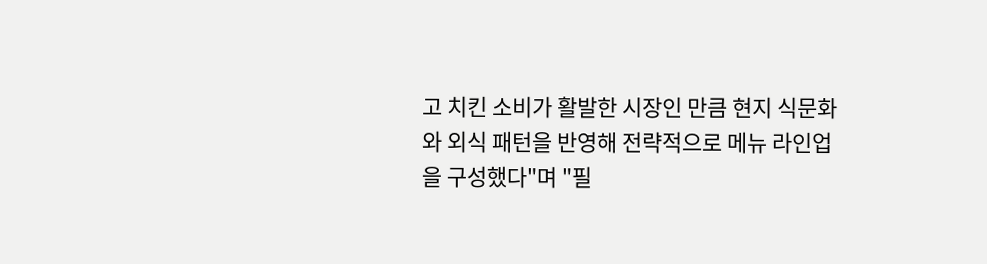고 치킨 소비가 활발한 시장인 만큼 현지 식문화와 외식 패턴을 반영해 전략적으로 메뉴 라인업을 구성했다"며 "필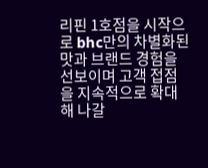리핀 1호점을 시작으로 bhc만의 차별화된 맛과 브랜드 경험을 선보이며 고객 접점을 지속적으로 확대해 나갈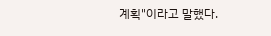계획"이라고 말했다.